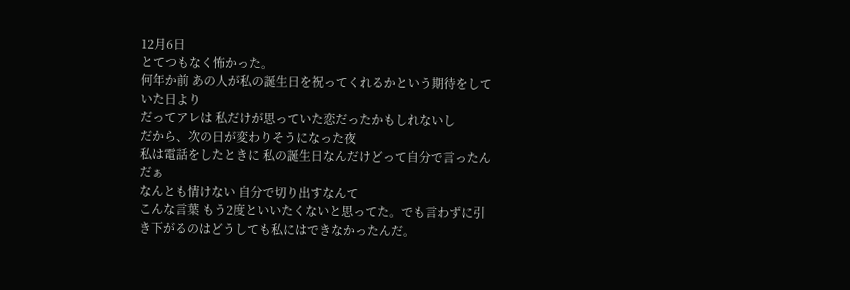12月6日
とてつもなく怖かった。
何年か前 あの人が私の誕生日を祝ってくれるかという期待をしていた日より
だってアレは 私だけが思っていた恋だったかもしれないし
だから、次の日が変わりそうになった夜
私は電話をしたときに 私の誕生日なんだけどって自分で言ったんだぁ
なんとも情けない 自分で切り出すなんて
こんな言葉 もう2度といいたくないと思ってた。でも言わずに引き下がるのはどうしても私にはできなかったんだ。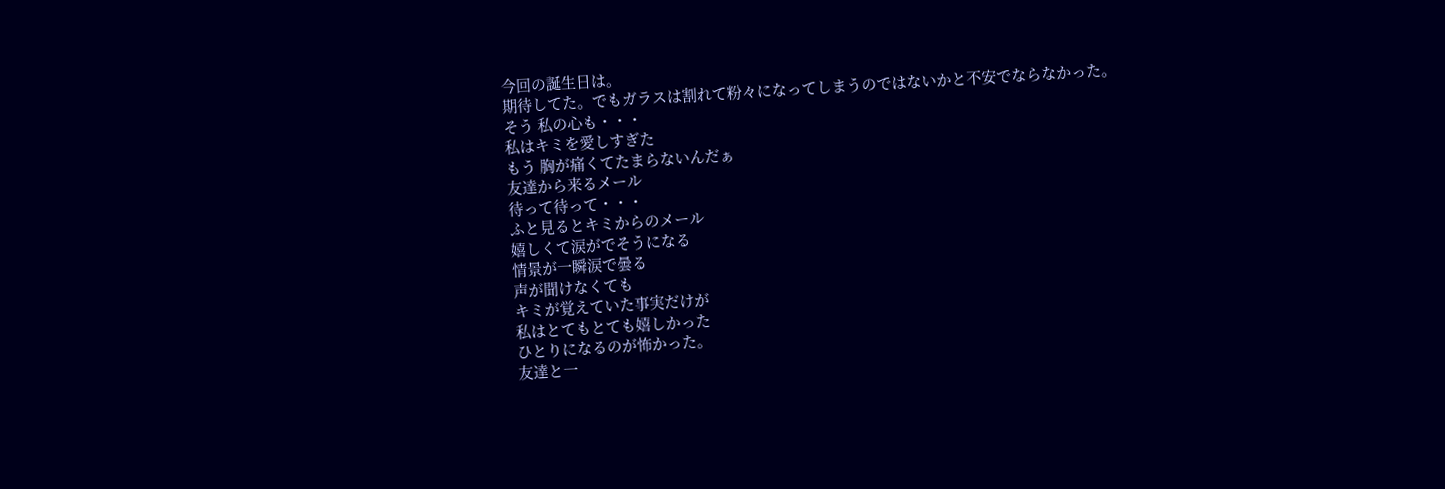今回の誕生日は。
期待してた。でもガラスは割れて粉々になってしまうのではないかと不安でならなかった。
そう 私の心も・・・
私はキミを愛しすぎた
もう 胸が痛くてたまらないんだぁ
友達から来るメール
待って待って・・・
ふと見るとキミからのメール
嬉しくて涙がでそうになる
情景が一瞬涙で曇る
声が聞けなくても
キミが覚えていた事実だけが
私はとてもとても嬉しかった
ひとりになるのが怖かった。
友達と一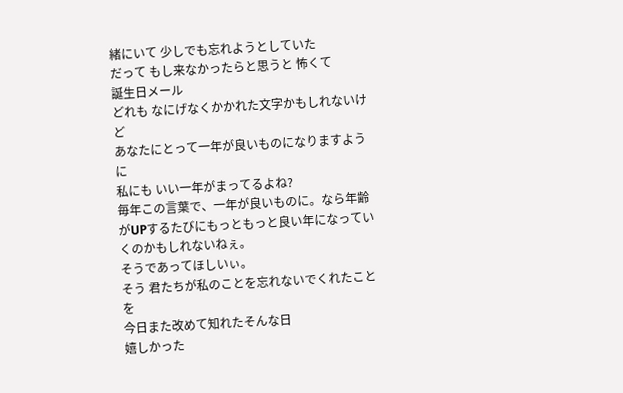緒にいて 少しでも忘れようとしていた
だって もし来なかったらと思うと 怖くて
誕生日メール
どれも なにげなくかかれた文字かもしれないけど
あなたにとって一年が良いものになりますように
私にも いい一年がまってるよね?
毎年この言葉で、一年が良いものに。なら年齢がUPするたびにもっともっと良い年になっていくのかもしれないねぇ。
そうであってほしいぃ。
そう 君たちが私のことを忘れないでくれたことを
今日また改めて知れたそんな日
嬉しかった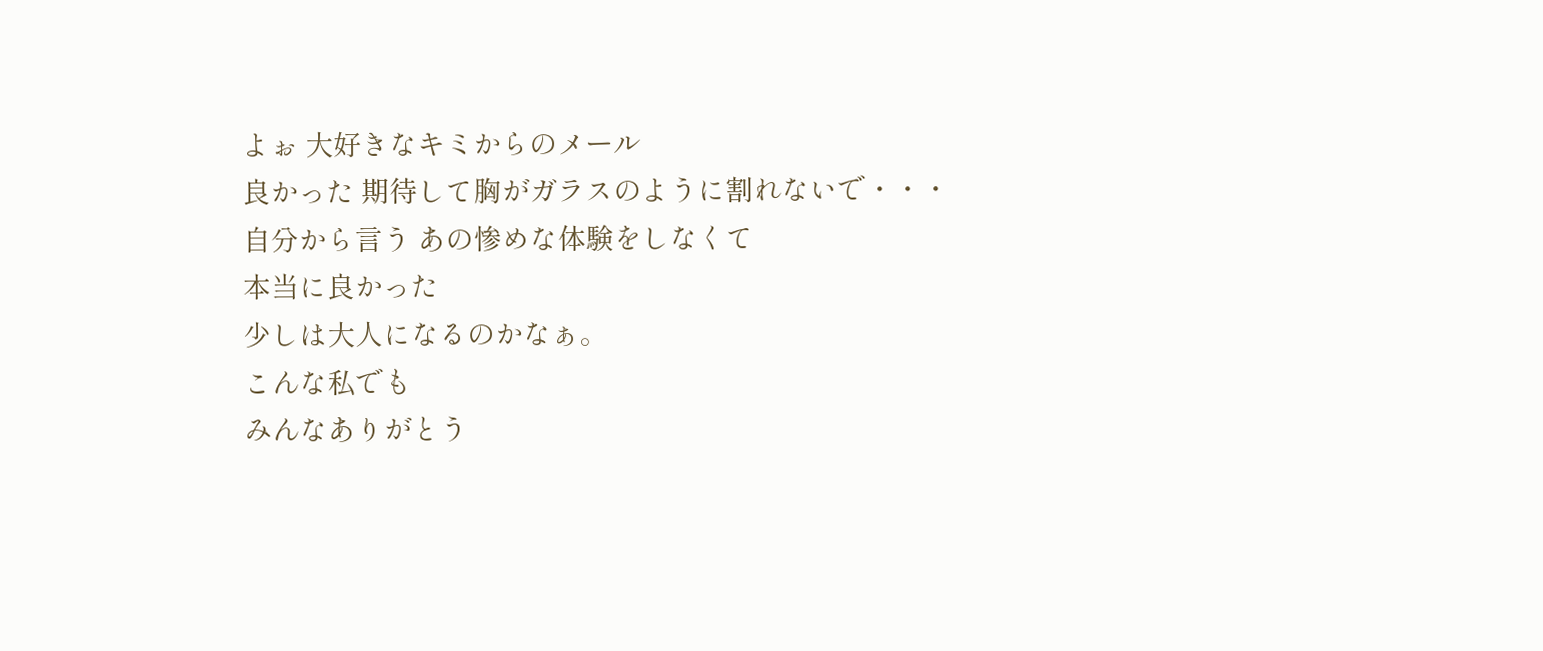よぉ 大好きなキミからのメール
良かった 期待して胸がガラスのように割れないで・・・
自分から言う あの惨めな体験をしなくて
本当に良かった
少しは大人になるのかなぁ。
こんな私でも
みんなありがとう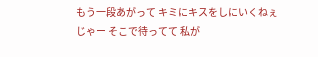もう一段あがって キミにキスをしにいくねぇ
じゃー そこで待ってて 私が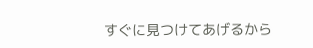すぐに見つけてあげるから